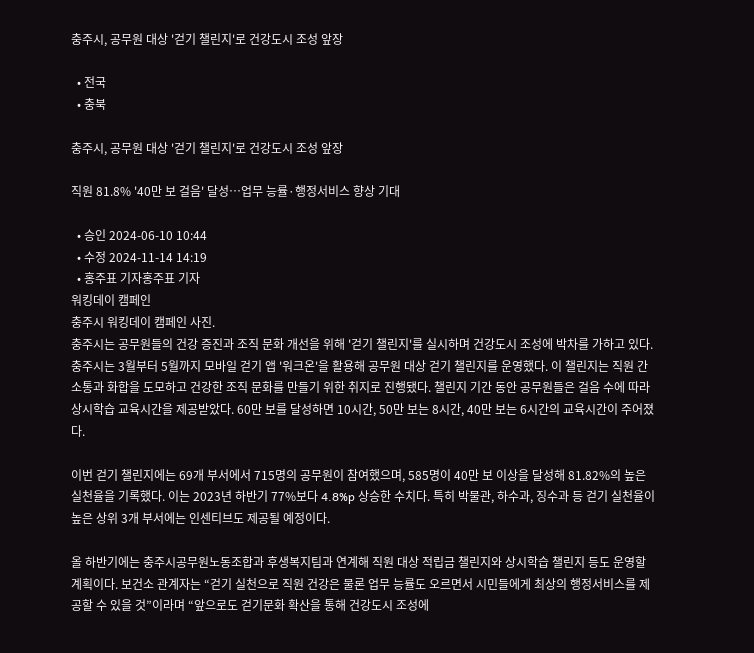충주시, 공무원 대상 '걷기 챌린지'로 건강도시 조성 앞장

  • 전국
  • 충북

충주시, 공무원 대상 '걷기 챌린지'로 건강도시 조성 앞장

직원 81.8% '40만 보 걸음' 달성…업무 능률·행정서비스 향상 기대

  • 승인 2024-06-10 10:44
  • 수정 2024-11-14 14:19
  • 홍주표 기자홍주표 기자
워킹데이 캠페인
충주시 워킹데이 캠페인 사진.
충주시는 공무원들의 건강 증진과 조직 문화 개선을 위해 '걷기 챌린지'를 실시하며 건강도시 조성에 박차를 가하고 있다. 충주시는 3월부터 5월까지 모바일 걷기 앱 '워크온'을 활용해 공무원 대상 걷기 챌린지를 운영했다. 이 챌린지는 직원 간 소통과 화합을 도모하고 건강한 조직 문화를 만들기 위한 취지로 진행됐다. 챌린지 기간 동안 공무원들은 걸음 수에 따라 상시학습 교육시간을 제공받았다. 60만 보를 달성하면 10시간, 50만 보는 8시간, 40만 보는 6시간의 교육시간이 주어졌다.

이번 걷기 챌린지에는 69개 부서에서 715명의 공무원이 참여했으며, 585명이 40만 보 이상을 달성해 81.82%의 높은 실천율을 기록했다. 이는 2023년 하반기 77%보다 4.8%p 상승한 수치다. 특히 박물관, 하수과, 징수과 등 걷기 실천율이 높은 상위 3개 부서에는 인센티브도 제공될 예정이다.

올 하반기에는 충주시공무원노동조합과 후생복지팀과 연계해 직원 대상 적립금 챌린지와 상시학습 챌린지 등도 운영할 계획이다. 보건소 관계자는 “걷기 실천으로 직원 건강은 물론 업무 능률도 오르면서 시민들에게 최상의 행정서비스를 제공할 수 있을 것”이라며 “앞으로도 걷기문화 확산을 통해 건강도시 조성에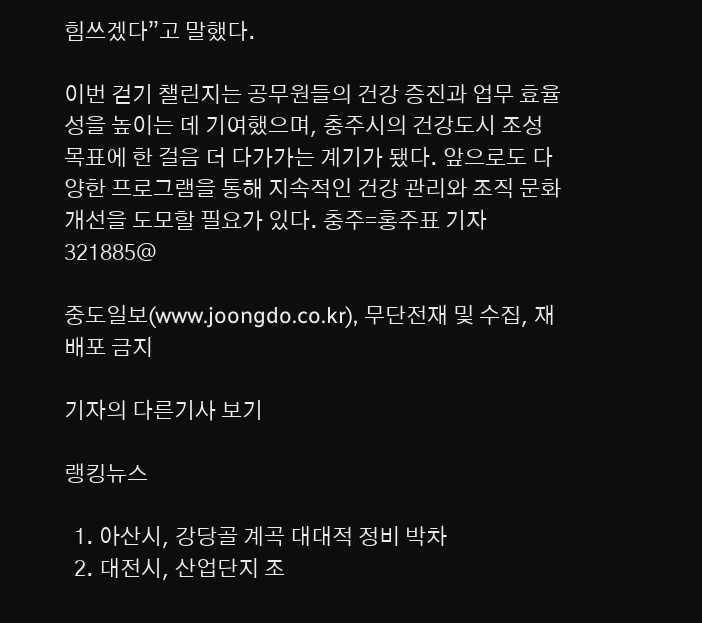힘쓰겠다”고 말했다.

이번 걷기 챌린지는 공무원들의 건강 증진과 업무 효율성을 높이는 데 기여했으며, 충주시의 건강도시 조성 목표에 한 걸음 더 다가가는 계기가 됐다. 앞으로도 다양한 프로그램을 통해 지속적인 건강 관리와 조직 문화 개선을 도모할 필요가 있다. 충주=홍주표 기자 321885@

중도일보(www.joongdo.co.kr), 무단전재 및 수집, 재배포 금지

기자의 다른기사 보기

랭킹뉴스

  1. 아산시, 강당골 계곡 대대적 정비 박차
  2. 대전시, 산업단지 조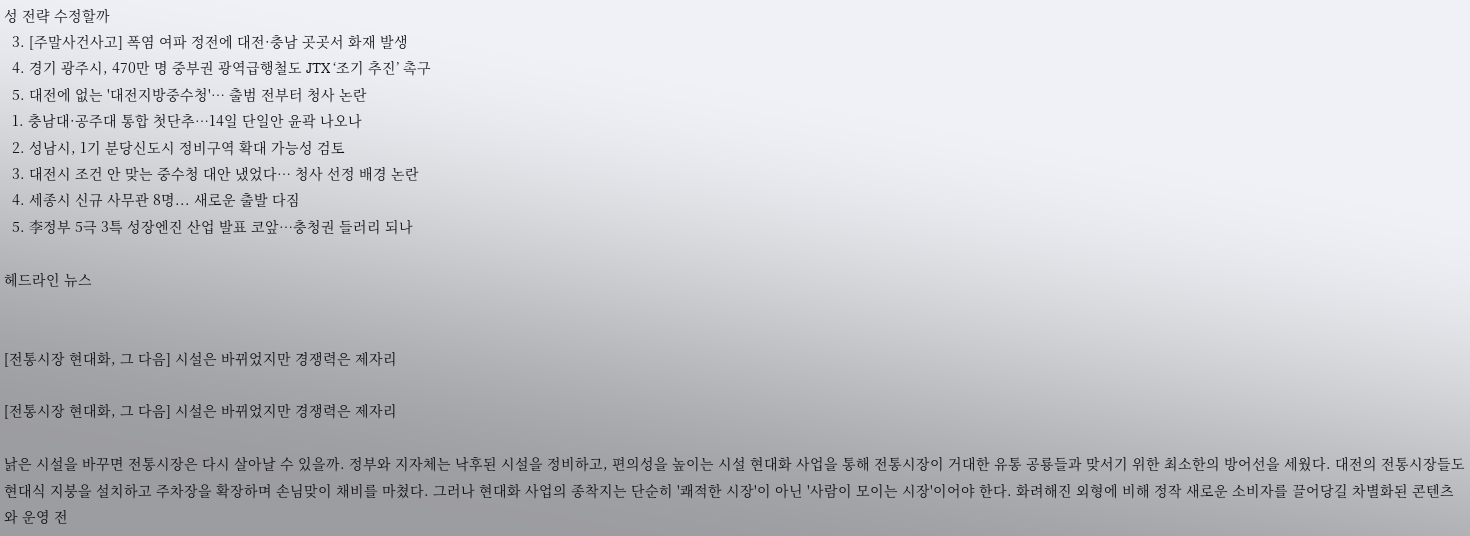성 전략 수정할까
  3. [주말사건사고] 폭염 여파 정전에 대전·충남 곳곳서 화재 발생
  4. 경기 광주시, 470만 명 중부권 광역급행철도 JTX ‘조기 추진’ 촉구
  5. 대전에 없는 '대전지방중수청'… 출범 전부터 청사 논란
  1. 충남대·공주대 통합 첫단추…14일 단일안 윤곽 나오나
  2. 성남시, 1기 분당신도시 정비구역 확대 가능성 검토
  3. 대전시 조건 안 맞는 중수청 대안 냈었다… 청사 선정 배경 논란
  4. 세종시 신규 사무관 8명... 새로운 출발 다짐
  5. 李정부 5극 3특 성장엔진 산업 발표 코앞…충청권 들러리 되나

헤드라인 뉴스


[전통시장 현대화, 그 다음] 시설은 바뀌었지만 경쟁력은 제자리

[전통시장 현대화, 그 다음] 시설은 바뀌었지만 경쟁력은 제자리

낡은 시설을 바꾸면 전통시장은 다시 살아날 수 있을까. 정부와 지자체는 낙후된 시설을 정비하고, 편의성을 높이는 시설 현대화 사업을 통해 전통시장이 거대한 유통 공룡들과 맞서기 위한 최소한의 방어선을 세웠다. 대전의 전통시장들도 현대식 지붕을 설치하고 주차장을 확장하며 손님맞이 채비를 마쳤다. 그러나 현대화 사업의 종착지는 단순히 '쾌적한 시장'이 아닌 '사람이 모이는 시장'이어야 한다. 화려해진 외형에 비해 정작 새로운 소비자를 끌어당길 차별화된 콘텐츠와 운영 전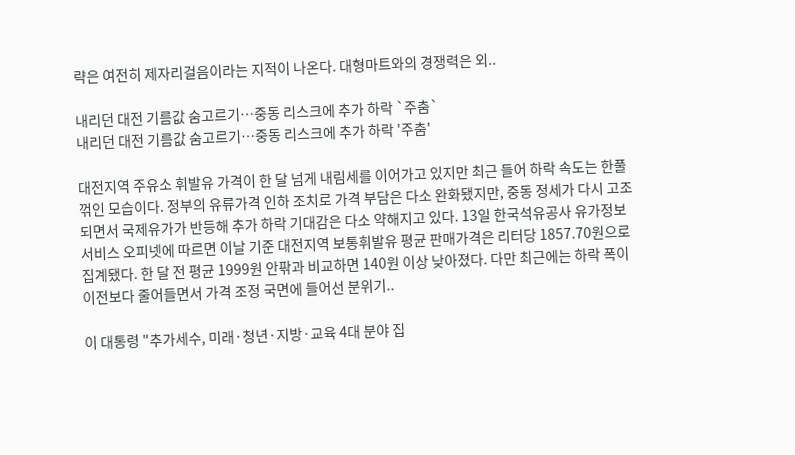략은 여전히 제자리걸음이라는 지적이 나온다. 대형마트와의 경쟁력은 외..

내리던 대전 기름값 숨고르기…중동 리스크에 추가 하락 `주춤`
내리던 대전 기름값 숨고르기…중동 리스크에 추가 하락 '주춤'

대전지역 주유소 휘발유 가격이 한 달 넘게 내림세를 이어가고 있지만 최근 들어 하락 속도는 한풀 꺾인 모습이다. 정부의 유류가격 인하 조치로 가격 부담은 다소 완화됐지만, 중동 정세가 다시 고조되면서 국제유가가 반등해 추가 하락 기대감은 다소 약해지고 있다. 13일 한국석유공사 유가정보서비스 오피넷에 따르면 이날 기준 대전지역 보통휘발유 평균 판매가격은 리터당 1857.70원으로 집계됐다. 한 달 전 평균 1999원 안팎과 비교하면 140원 이상 낮아졌다. 다만 최근에는 하락 폭이 이전보다 줄어들면서 가격 조정 국면에 들어선 분위기..

이 대통령 "추가세수, 미래·청년·지방·교육 4대 분야 집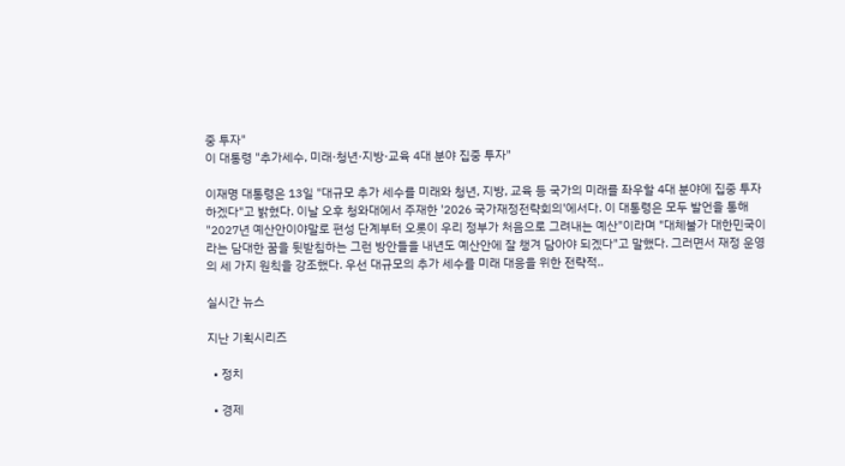중 투자"
이 대통령 "추가세수, 미래·청년·지방·교육 4대 분야 집중 투자"

이재명 대통령은 13일 "대규모 추가 세수를 미래와 청년, 지방, 교육 등 국가의 미래를 좌우할 4대 분야에 집중 투자하겠다"고 밝혔다. 이날 오후 청와대에서 주재한 '2026 국가재정전략회의'에서다. 이 대통령은 모두 발언을 통해 "2027년 예산안이야말로 편성 단계부터 오롯이 우리 정부가 처음으로 그려내는 예산"이라며 "대체불가 대한민국이라는 담대한 꿈을 뒷받침하는 그런 방안들을 내년도 예산안에 잘 챙겨 담아야 되겠다"고 말했다. 그러면서 재정 운영의 세 가지 원칙을 강조했다. 우선 대규모의 추가 세수를 미래 대응을 위한 전략적..

실시간 뉴스

지난 기획시리즈

  • 정치

  • 경제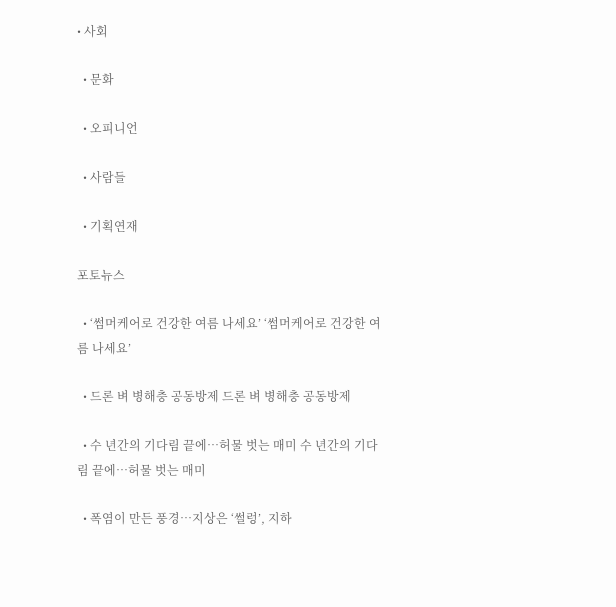• 사회

  • 문화

  • 오피니언

  • 사람들

  • 기획연재

포토뉴스

  • ‘썸머케어로 건강한 여름 나세요’ ‘썸머케어로 건강한 여름 나세요’

  • 드론 벼 병해충 공동방제 드론 벼 병해충 공동방제

  • 수 년간의 기다림 끝에…허물 벗는 매미 수 년간의 기다림 끝에…허물 벗는 매미

  • 폭염이 만든 풍경…지상은 ‘썰렁’, 지하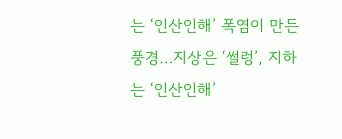는 ‘인산인해’ 폭염이 만든 풍경…지상은 ‘썰렁’, 지하는 ‘인산인해’